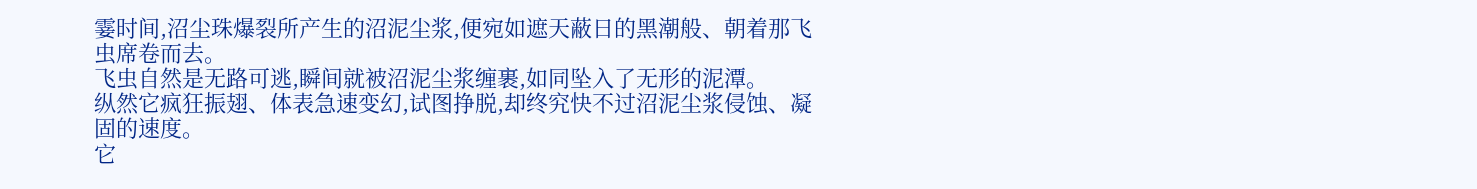霎时间,沼尘珠爆裂所产生的沼泥尘浆,便宛如遮天蔽日的黑潮般、朝着那飞虫席卷而去。
飞虫自然是无路可逃,瞬间就被沼泥尘浆缠裹,如同坠入了无形的泥潭。
纵然它疯狂振翅、体表急速变幻,试图挣脱,却终究快不过沼泥尘浆侵蚀、凝固的速度。
它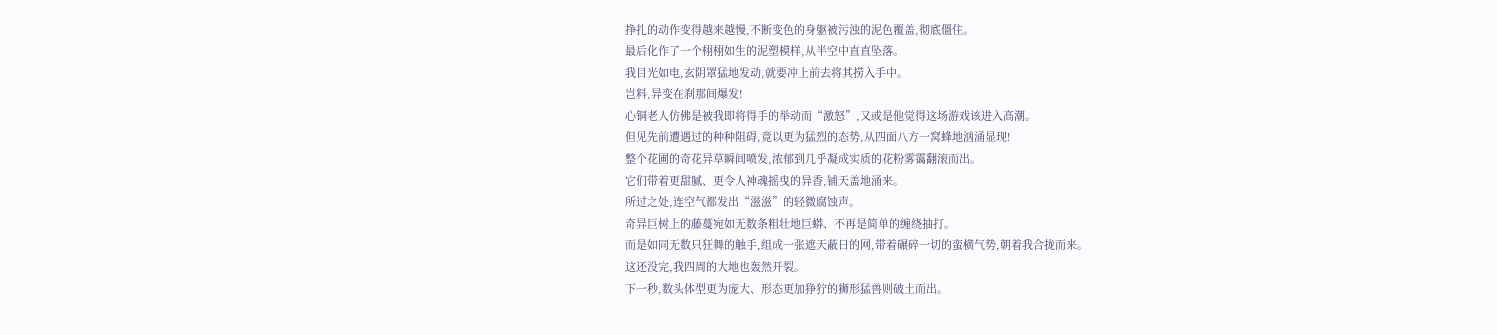挣扎的动作变得越来越慢,不断变色的身躯被污浊的泥色覆盖,彻底僵住。
最后化作了一个栩栩如生的泥塑模样,从半空中直直坠落。
我目光如电,玄阴罩猛地发动,就要冲上前去将其捞入手中。
岂料,异变在刹那间爆发!
心铜老人仿佛是被我即将得手的举动而“激怒”,又或是他觉得这场游戏该进入高潮。
但见先前遭遇过的种种阻碍,竟以更为猛烈的态势,从四面八方一窝蜂地汹涌显现!
整个花圃的奇花异草瞬间喷发,浓郁到几乎凝成实质的花粉雾霭翻滚而出。
它们带着更甜腻、更令人神魂摇曳的异香,铺天盖地涌来。
所过之处,连空气都发出“滋滋”的轻微腐蚀声。
奇异巨树上的藤蔓宛如无数条粗壮地巨蟒、不再是简单的缠绕抽打。
而是如同无数只狂舞的触手,组成一张遮天蔽日的网,带着碾碎一切的蛮横气势,朝着我合拢而来。
这还没完,我四周的大地也轰然开裂。
下一秒,数头体型更为庞大、形态更加狰狞的狮形猛兽则破土而出。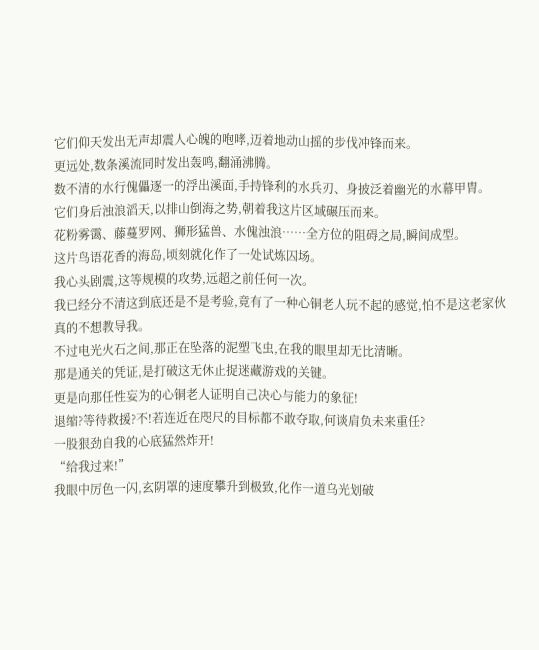它们仰天发出无声却震人心魄的咆哮,迈着地动山摇的步伐冲锋而来。
更远处,数条溪流同时发出轰鸣,翻涌沸腾。
数不清的水行傀儡逐一的浮出溪面,手持锋利的水兵刃、身披泛着幽光的水幕甲胄。
它们身后浊浪滔天,以排山倒海之势,朝着我这片区域碾压而来。
花粉雾霭、藤蔓罗网、狮形猛兽、水傀浊浪……全方位的阻碍之局,瞬间成型。
这片鸟语花香的海岛,顷刻就化作了一处试炼囚场。
我心头剧震,这等规模的攻势,远超之前任何一次。
我已经分不清这到底还是不是考验,竟有了一种心铜老人玩不起的感觉,怕不是这老家伙真的不想教导我。
不过电光火石之间,那正在坠落的泥塑飞虫,在我的眼里却无比清晰。
那是通关的凭证,是打破这无休止捉迷藏游戏的关键。
更是向那任性妄为的心铜老人证明自己决心与能力的象征!
退缩?等待救援?不!若连近在咫尺的目标都不敢夺取,何谈肩负未来重任?
一股狠劲自我的心底猛然炸开!
“给我过来!”
我眼中厉色一闪,玄阴罩的速度攀升到极致,化作一道乌光划破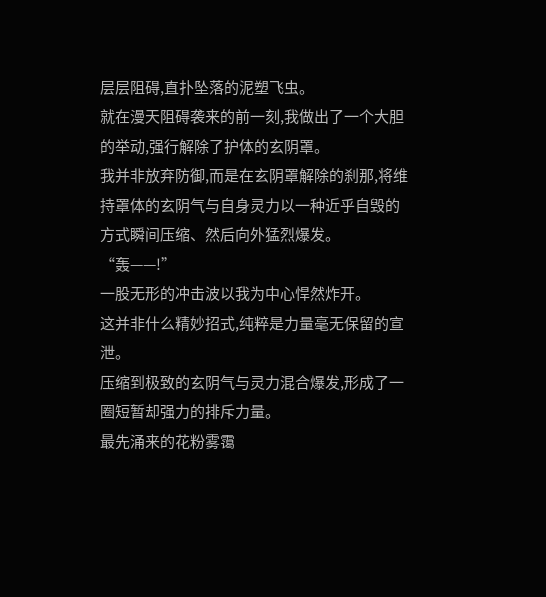层层阻碍,直扑坠落的泥塑飞虫。
就在漫天阻碍袭来的前一刻,我做出了一个大胆的举动,强行解除了护体的玄阴罩。
我并非放弃防御,而是在玄阴罩解除的刹那,将维持罩体的玄阴气与自身灵力以一种近乎自毁的方式瞬间压缩、然后向外猛烈爆发。
“轰——!”
一股无形的冲击波以我为中心悍然炸开。
这并非什么精妙招式,纯粹是力量毫无保留的宣泄。
压缩到极致的玄阴气与灵力混合爆发,形成了一圈短暂却强力的排斥力量。
最先涌来的花粉雾霭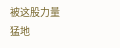被这股力量猛地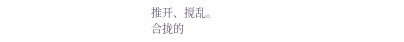推开、搅乱。
合拢的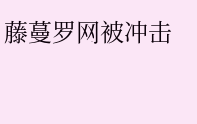藤蔓罗网被冲击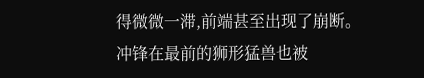得微微一滞,前端甚至出现了崩断。
冲锋在最前的狮形猛兽也被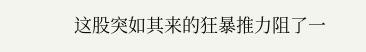这股突如其来的狂暴推力阻了一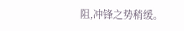阻,冲锋之势稍缓。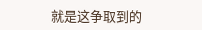就是这争取到的